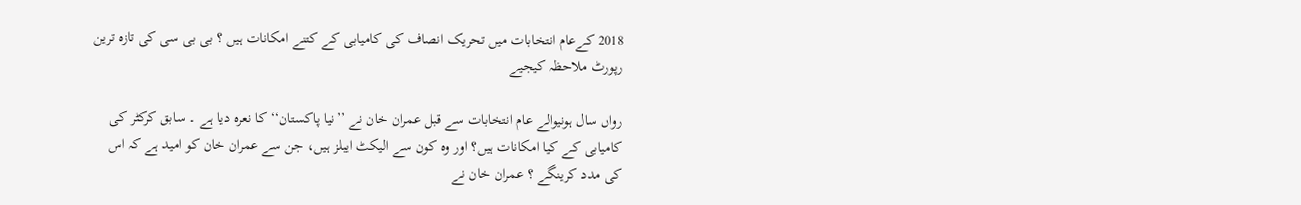2018 کےعام انتخابات میں تحریک انصاف کی کامیابی کے کتنے امکانات ہیں ؟ بی بی سی کی تازہ ترین رپورٹ ملاحظہ کیجیے

رواں سال ہونیوالے عام انتخابات سے قبل عمران خان نے ’’نیا پاکستان‘‘ کا نعرہ دیا ہے ۔ سابق کرکٹر کی کامیابی کے کیا امکانات ہیں؟ اور وہ کون سے الیکٹ ایبلز ہیں، جن سے عمران خان کو امید ہے کہ اس کی مدد کرینگے ؟ عمران خان نے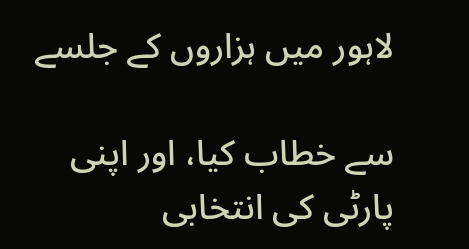لاہور میں ہزاروں کے جلسے

سے خطاب کیا، اور اپنی پارٹی کی انتخابی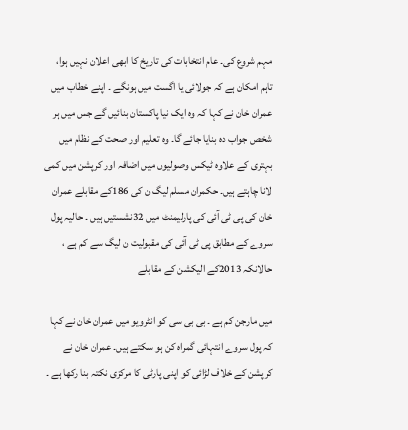مہم شروع کی۔ عام انتخابات کی تاریخ کا ابھی اعلان نہیں ہوا، تاہم امکان ہے کہ جولائی یا اگست میں ہونگے ۔ اپنے خطاب میں عمران خان نے کہا کہ وہ ایک نیا پاکستان بنائیں گے جس میں ہر شخص جواب دہ بنایا جائے گا۔ وہ تعلیم اور صحت کے نظام میں بہتری کے علاوہ ٹیکس وصولیوں میں اضافہ اور کرپشن میں کمی لانا چاہتے ہیں۔ حکمران مسلم لیگ ن کی 186کے مقابلے عمران خان کی پی ٹی آئی کی پارلیمنٹ میں 32نشستیں ہیں ۔ حالیہ پول سروے کے مطابق پی ٹی آئی کی مقبولیت ن لیگ سے کم ہے ، حالانکہ 2013کے الیکشن کے مقابلے

میں مارجن کم ہے ۔ بی بی سی کو انٹرویو میں عمران خان نے کہا کہ پول سروے انتہائی گمراہ کن ہو سکتے ہیں۔ عمران خان نے کرپشن کے خلاف لڑائی کو اپنی پارٹی کا مرکزی نکتہ بنا رکھا ہے ۔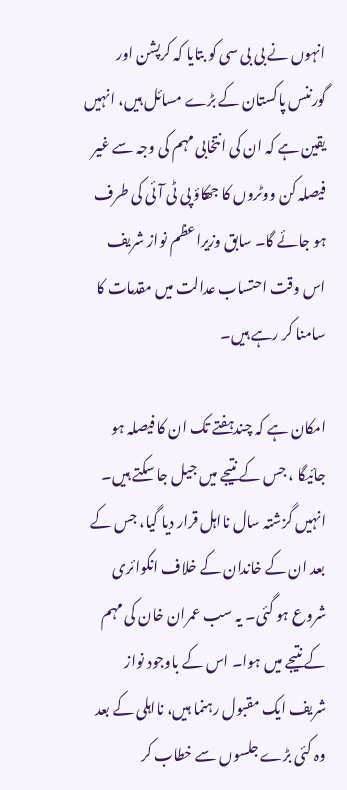انہوں نے بی بی سی کو بتایا کہ کرپشن اور گورننس پاکستان کے بڑے مسائل ہیں، انہیں یقین ہے کہ ان کی انتخابی مہم کی وجہ سے غیر فیصلہ کن ووٹروں کا جھکاؤ پی ٹی آئی کی طرف ہو جائے گا۔ سابق وزیراعظم نواز شریف اس وقت احتساب عدالت میں مقدمات کا سامنا کر رہے ہیں۔

امکان ہے کہ چندہفتے تک ان کا فیصلہ ہو جائیگا ، جس کے نتیجے میں جیل جا سکتے ہیں۔ انہیں گزشتہ سال نااہل قرار دیا گیا، جس کے بعد ان کے خاندان کے خلاف انکوائری شروع ہو گئی۔ یہ سب عمران خان کی مہم کے نتیجے میں ہوا۔ اس کے باوجود نواز شریف ایک مقبول رہنما ہیں، نااہلی کے بعد وہ کئی بڑے جلسوں سے خطاب کر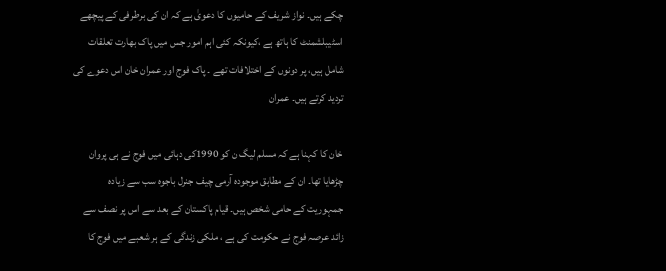چکے ہیں۔ نواز شریف کے حامیوں کا دعویٰ ہے کہ ان کی برطرفی کے پیچھے اسٹیبلشمنٹ کا ہاتھ ہے ،کیونکہ کئی اہم امور جس میں پاک بھارت تعلقات شامل ہیں، پر دونوں کے اختلافات تھے ۔ پاک فوج اور عمران خان اس دعوے کی تردید کرتے ہیں۔ عمران

خان کا کہنا ہے کہ مسلم لیگ ن کو 1990کی دہائی میں فوج نے ہی پروان چڑھایا تھا۔ ان کے مطابق موجودہ آرمی چیف جنرل باجوہ سب سے زیادہ جمہوریت کے حامی شخص ہیں۔ قیام پاکستان کے بعد سے اس پر نصف سے زائد عرصہ فوج نے حکومت کی ہے ، ملکی زندگی کے ہر شعبے میں فوج کا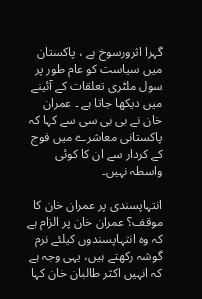گہرا اثرورسوخ ہے ، پاکستان میں سیاست کو عام طور پر سول ملٹری تعلقات کے آئینے میں دیکھا جاتا ہے ۔ عمران خان نے بی بی سی سے کہا کہ پاکستانی معاشرے میں فوج کے کردار سے ان کا کوئی واسطہ نہیں۔

انتہاپسندی پر عمران خان کا موقف؟ عمران خان پر الزام ہے کہ وہ انتہاپسندوں کیلئے نرم گوشہ رکھتے ہیں، یہی وجہ ہے کہ انہیں اکثر طالبان خان کہا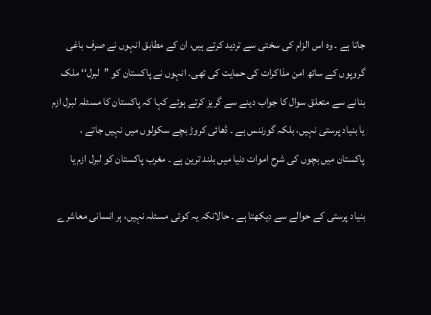جاتا ہے ۔ وہ اس الزام کی سختی سے تردید کرتے ہیں، ان کے مطابق انہوں نے صرف باغی گروپوں کے ساتھ امن مذاکرات کی حمایت کی تھی۔ انہوں نے پاکستان کو ’’لبرل‘‘ ملک بنانے سے متعلق سوال کا جواب دینے سے گریز کرتے ہوئے کہا کہ پاکستان کا مسئلہ لبرل ازم یا بنیاد پرستی نہیں، بلکہ گورننس ہے ۔ ڈھائی کروڑ بچے سکولوں میں نہیں جاتے ، پاکستان میں بچوں کی شرح اموات دنیا میں بلند ترین ہے ۔ مغرب پاکستان کو لبرل ازم یا

بنیاد پرستی کے حوالے سے دیکھتا ہے ۔ حالانکہ یہ کوئی مسئلہ نہیں، ہر انسانی معاشرے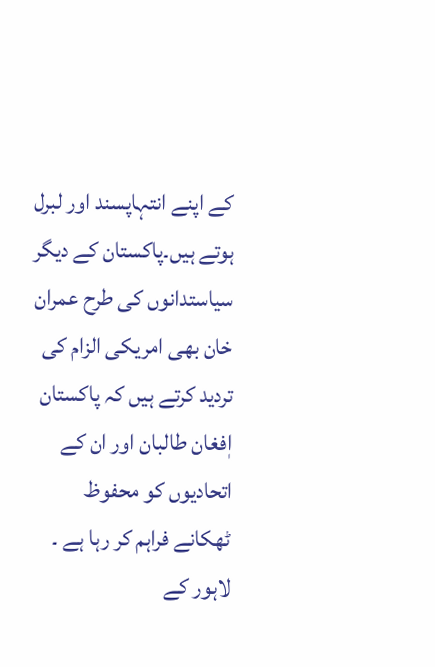کے اپنے انتہاپسند اور لبرل ہوتے ہیں۔پاکستان کے دیگر سیاستدانوں کی طرح عمران خان بھی امریکی الزام کی تردید کرتے ہیں کہ پاکستان اٖفغان طالبان اور ان کے اتحادیوں کو محفوظ ٹھکانے فراہم کر رہا ہے ۔ لاہور کے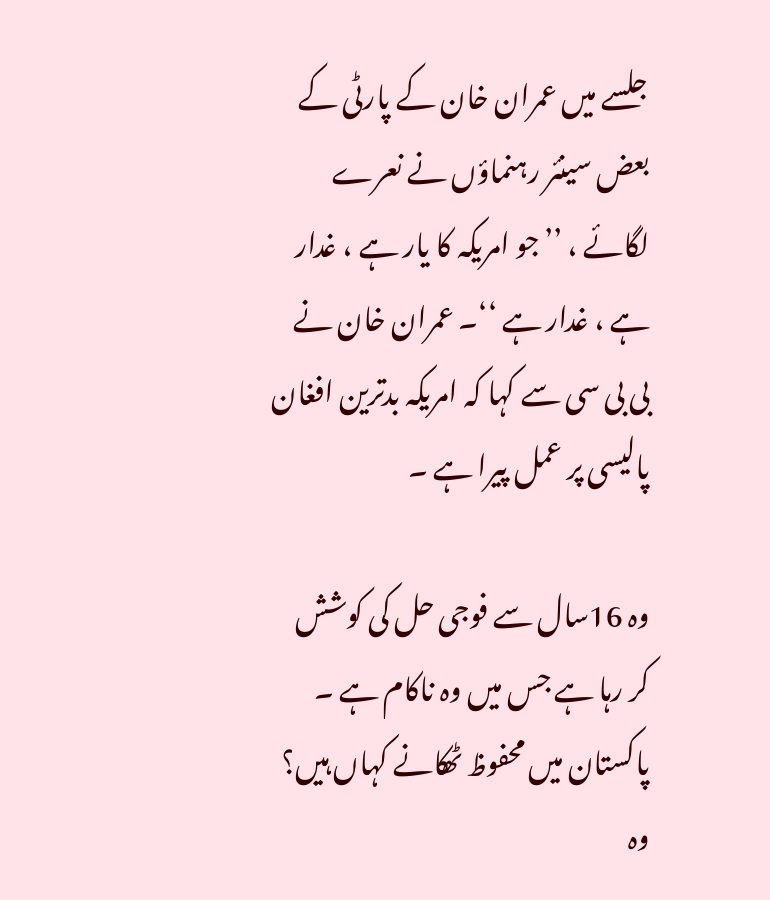جلسے میں عمران خان کے پارٹی کے بعض سینئر رہنماؤں نے نعرے لگائے ، ’’جو امریکہ کا یار ہے ، غدار ہے ، غدار ہے ‘‘۔ عمران خان نے بی بی سی سے کہا کہ امریکہ بدترین افغان پالیسی پر عمل پیرا ہے ۔

وہ 16سال سے فوجی حل کی کوشش کر رہا ہے جس میں وہ ناکام ہے ۔ پاکستان میں محفوظ ٹھکانے کہاں ہیں؟ وہ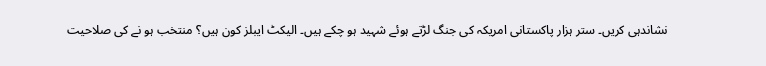نشاندہی کریں۔ ستر ہزار پاکستانی امریکہ کی جنگ لڑتے ہوئے شہید ہو چکے ہیں۔ الیکٹ ایبلز کون ہیں؟ منتخب ہو نے کی صلاحیت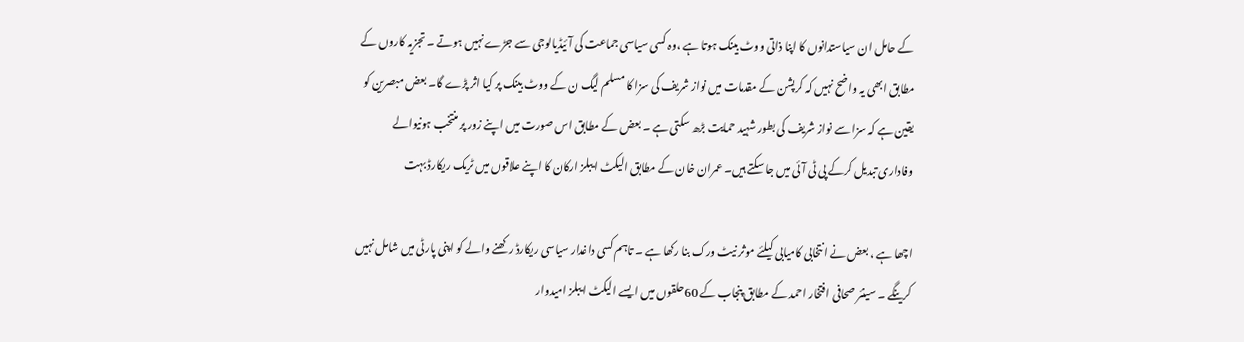کے حامل ان سیاستدانوں کا اپنا ذاتی ووٹ بینک ہوتا ہے ،وہ کسی سیاسی جماعت کی آئیڈیالوجی سے جڑے نہیں ہوتے ۔ تجزیہ کاروں کے مطابق ابھی یہ واضح نہیں کہ کرپشن کے مقدمات میں نواز شریف کی سزا کا مسلم لیگ ن کے ووٹ بینک پر کیا اثر پڑے گا۔ بعض مبصرین کو یقین ہے کہ سزا سے نواز شریف کی بطور شہید حمایت بڑھ سکتی ہے ۔ بعض کے مطابق اس صورت میں اپنے زور پر منتخب ہونیوالے وفاداری تبدیل کرکے پی ٹی آئی میں جا سکتے ہیں۔ عمران خان کے مطابق الیکٹ ایبلز ارکان کا اپنے علاقوں میں ٹریک ریکارڈ بہت

اچھا ہے ، بعض نے انتخابی کامیابی کیلئے موثر نیٹ ورک بنا رکھا ہے ۔ تاہم کسی داغدار سیاسی ریکارڈ رکھنے والے کو اپنی پارٹی میں شامل نہیں کرینگے ۔ سینئر صحافی افتخار احمد کے مطابق پنجاب کے 60حلقوں میں ایسے الیکٹ ایبلز امیدوار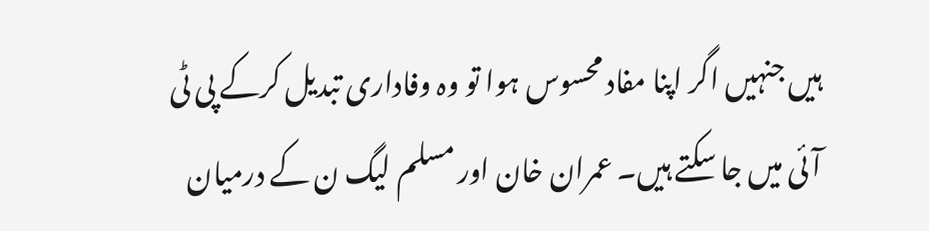ہیں جنہیں اگر اپنا مفاد محسوس ہوا تو وہ وفاداری تبدیل کرکے پی ٹی آئی میں جا سکتے ہیں۔ عمران خان اور مسلم لیگ ن کے درمیان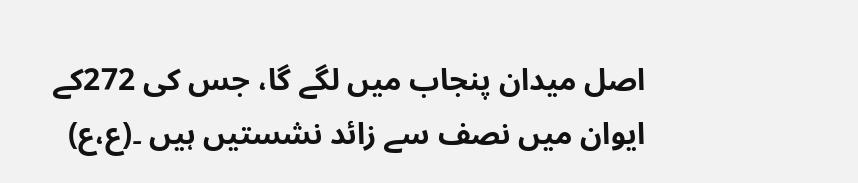اصل میدان پنجاب میں لگے گا، جس کی 272کے ایوان میں نصف سے زائد نشستیں ہیں ۔(ع،ع)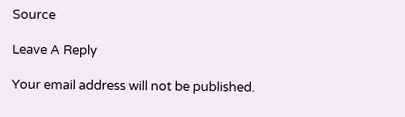Source

Leave A Reply

Your email address will not be published.